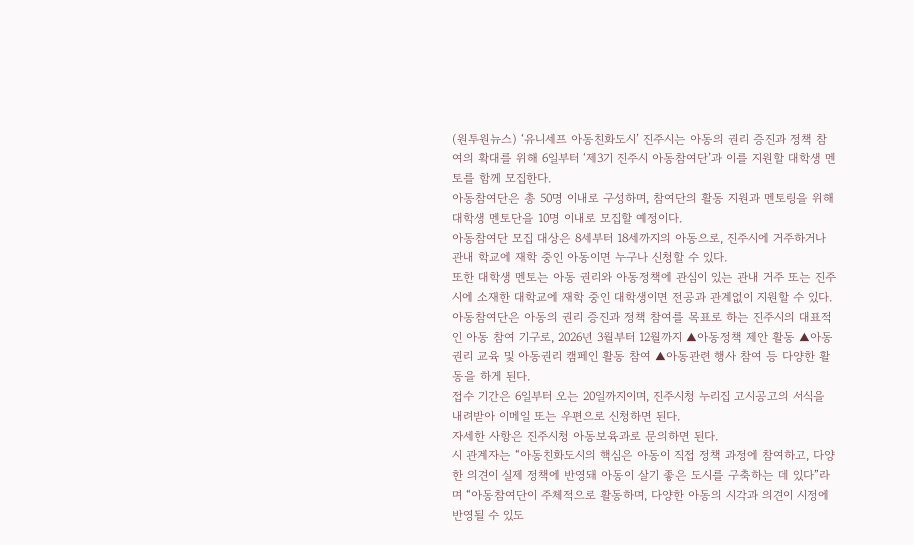(원투원뉴스) ‘유니세프 아동친화도시’ 진주시는 아동의 권리 증진과 정책 참여의 확대를 위해 6일부터 ‘제3기 진주시 아동참여단’과 이를 지원할 대학생 멘토를 함께 모집한다.
아동참여단은 총 50명 이내로 구성하며, 참여단의 활동 지원과 멘토링을 위해 대학생 멘토단을 10명 이내로 모집할 예정이다.
아동참여단 모집 대상은 8세부터 18세까지의 아동으로, 진주시에 거주하거나 관내 학교에 재학 중인 아동이면 누구나 신청할 수 있다.
또한 대학생 멘토는 아동 권리와 아동정책에 관심이 있는 관내 거주 또는 진주시에 소재한 대학교에 재학 중인 대학생이면 전공과 관계없이 지원할 수 있다.
아동참여단은 아동의 권리 증진과 정책 참여를 목표로 하는 진주시의 대표적인 아동 참여 기구로, 2026년 3월부터 12월까지 ▲아동정책 제안 활동 ▲아동권리 교육 및 아동권리 캠페인 활동 참여 ▲아동관련 행사 참여 등 다양한 활동을 하게 된다.
접수 기간은 6일부터 오는 20일까지이며, 진주시청 누리집 고시공고의 서식을 내려받아 이메일 또는 우편으로 신청하면 된다.
자세한 사항은 진주시청 아동보육과로 문의하면 된다.
시 관계자는 “아동친화도시의 핵심은 아동이 직접 정책 과정에 참여하고, 다양한 의견이 실제 정책에 반영돼 아동이 살기 좋은 도시를 구축하는 데 있다”라며 “아동참여단이 주체적으로 활동하며, 다양한 아동의 시각과 의견이 시정에 반영될 수 있도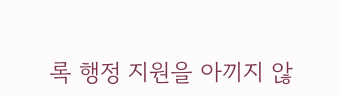록 행정 지원을 아끼지 않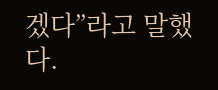겠다”라고 말했다.